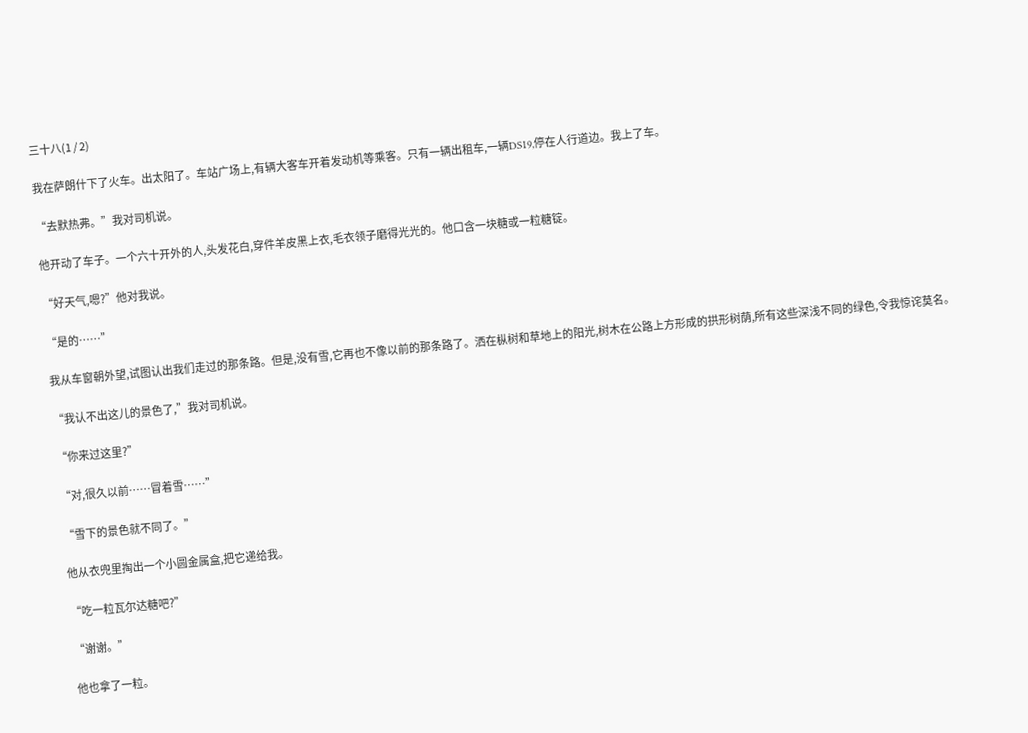三十八(1 / 2)

我在萨朗什下了火车。出太阳了。车站广场上,有辆大客车开着发动机等乘客。只有一辆出租车,一辆DS19,停在人行道边。我上了车。

“去默热弗。”我对司机说。

他开动了车子。一个六十开外的人,头发花白,穿件羊皮黑上衣,毛衣领子磨得光光的。他口含一块糖或一粒糖锭。

“好天气,嗯?”他对我说。

“是的……”

我从车窗朝外望,试图认出我们走过的那条路。但是,没有雪,它再也不像以前的那条路了。洒在枞树和草地上的阳光,树木在公路上方形成的拱形树荫,所有这些深浅不同的绿色,令我惊诧莫名。

“我认不出这儿的景色了,”我对司机说。

“你来过这里?”

“对,很久以前……冒着雪……”

“雪下的景色就不同了。”

他从衣兜里掏出一个小圆金属盒,把它递给我。

“吃一粒瓦尔达糖吧?”

“谢谢。”

他也拿了一粒。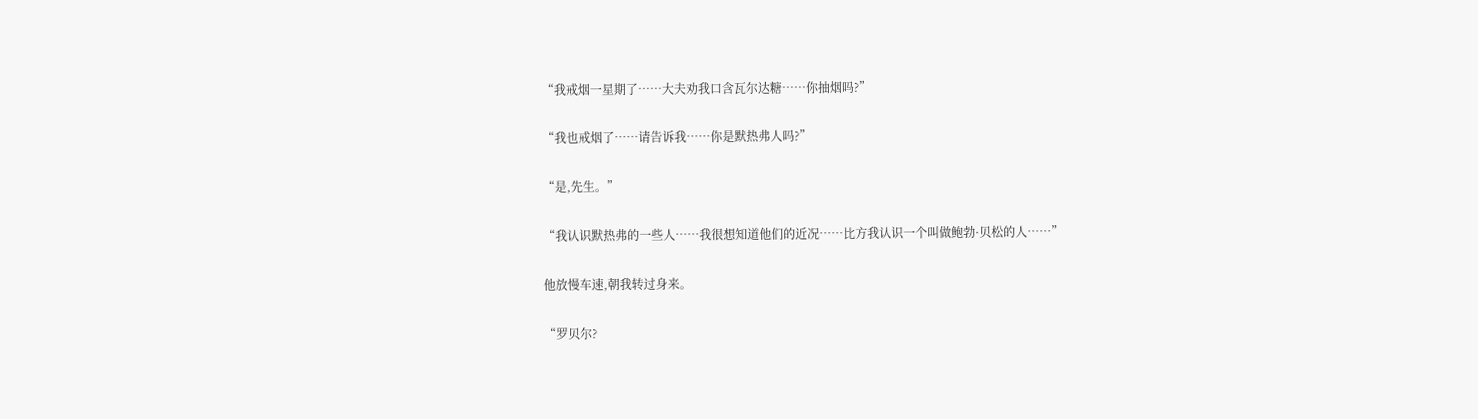“我戒烟一星期了……大夫劝我口含瓦尔达糖……你抽烟吗?”

“我也戒烟了……请告诉我……你是默热弗人吗?”

“是,先生。”

“我认识默热弗的一些人……我很想知道他们的近况……比方我认识一个叫做鲍勃·贝松的人……”

他放慢车速,朝我转过身来。

“罗贝尔?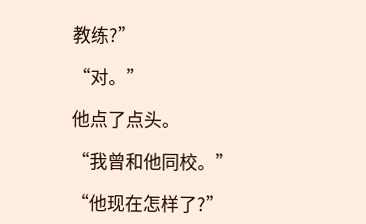教练?”

“对。”

他点了点头。

“我曾和他同校。”

“他现在怎样了?”